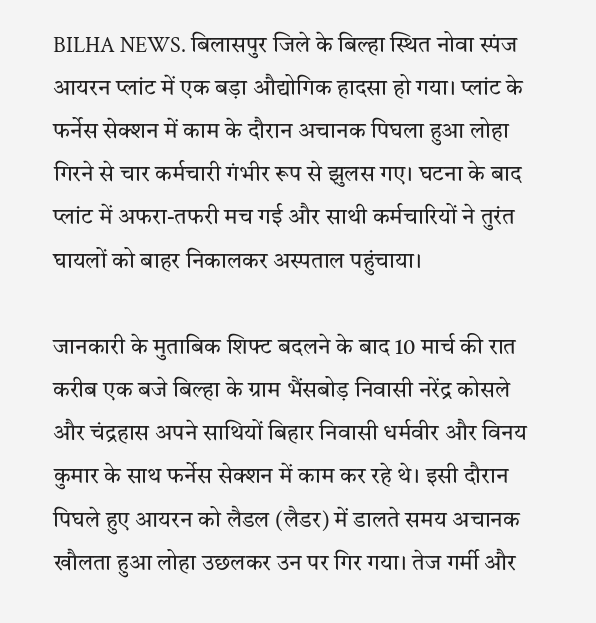BILHA NEWS. बिलासपुर जिले के बिल्हा स्थित नोवा स्पंज आयरन प्लांट में एक बड़ा औद्योगिक हादसा हो गया। प्लांट के फर्नेस सेक्शन में काम के दौरान अचानक पिघला हुआ लोहा गिरने से चार कर्मचारी गंभीर रूप से झुलस गए। घटना के बाद प्लांट में अफरा-तफरी मच गई और साथी कर्मचारियों ने तुरंत घायलों को बाहर निकालकर अस्पताल पहुंचाया।

जानकारी के मुताबिक शिफ्ट बदलने के बाद 10 मार्च की रात करीब एक बजे बिल्हा के ग्राम भैंसबोड़ निवासी नरेंद्र कोसले और चंद्रहास अपने साथियों बिहार निवासी धर्मवीर और विनय कुमार के साथ फर्नेस सेक्शन में काम कर रहे थे। इसी दौरान पिघले हुए आयरन को लैडल (लैडर) में डालते समय अचानक खौलता हुआ लोहा उछलकर उन पर गिर गया। तेज गर्मी और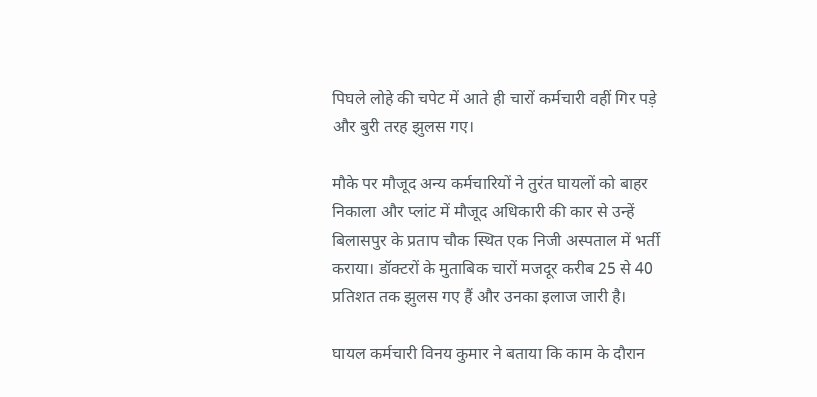पिघले लोहे की चपेट में आते ही चारों कर्मचारी वहीं गिर पड़े और बुरी तरह झुलस गए।

मौके पर मौजूद अन्य कर्मचारियों ने तुरंत घायलों को बाहर निकाला और प्लांट में मौजूद अधिकारी की कार से उन्हें बिलासपुर के प्रताप चौक स्थित एक निजी अस्पताल में भर्ती कराया। डॉक्टरों के मुताबिक चारों मजदूर करीब 25 से 40 प्रतिशत तक झुलस गए हैं और उनका इलाज जारी है।

घायल कर्मचारी विनय कुमार ने बताया कि काम के दौरान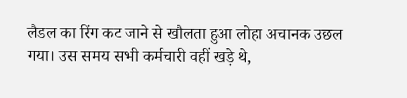लैडल का रिंग कट जाने से खौलता हुआ लोहा अचानक उछल गया। उस समय सभी कर्मचारी वहीं खड़े थे,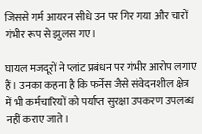जिससे गर्म आयरन सीधे उन पर गिर गया और चारों गंभीर रूप से झुलस गए।

घायल मजदूरों ने प्लांट प्रबंधन पर गंभीर आरोप लगाए हैं। उनका कहना है कि फर्नेस जैसे संवेदनशील क्षेत्र में भी कर्मचारियों को पर्याप्त सुरक्षा उपकरण उपलब्ध नहीं कराए जाते।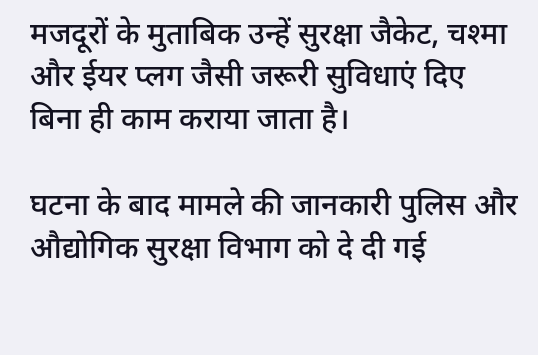मजदूरों के मुताबिक उन्हें सुरक्षा जैकेट, चश्मा और ईयर प्लग जैसी जरूरी सुविधाएं दिए बिना ही काम कराया जाता है।

घटना के बाद मामले की जानकारी पुलिस और औद्योगिक सुरक्षा विभाग को दे दी गई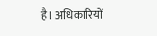है। अधिकारियों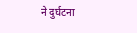ने दुर्घटना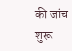की जांच शुरू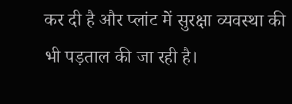कर दी है और प्लांट में सुरक्षा व्यवस्था की भी पड़ताल की जा रही है।